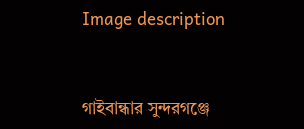Image description


গাইবান্ধার সুন্দরগঞ্জে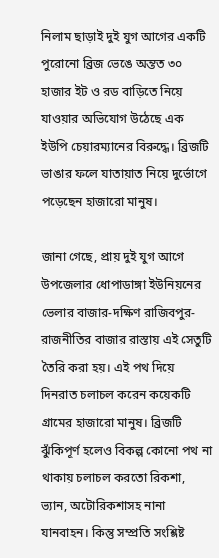নিলাম ছাড়াই দুই যুগ আগের একটি পুরোনো ব্রিজ ভেঙে অন্তত ৩০ হাজার ইট ও রড বাড়িতে নিয়ে যাওয়ার অভিযোগ উঠেছে এক ইউপি চেয়ারম্যানের বিরুদ্ধে। ব্রিজটি ভাঙার ফলে যাতায়াত নিয়ে দুর্ভোগে পড়েছেন হাজারো মানুষ।

জানা গেছে, প্রায় দুই যুগ আগে উপজেলার ধোপাডাঙ্গা ইউনিয়নের ভেলার বাজার-দক্ষিণ রাজিবপুর-রাজনীতির বাজার রাস্তায় এই সেতুটি তৈরি করা হয়। এই পথ দিয়ে দিনরাত চলাচল করেন কয়েকটি গ্রামের হাজারো মানুষ। ব্রিজটি ঝুঁকিপূর্ণ হলেও বিকল্প কোনো পথ না থাকায় চলাচল করতো রিকশা, ভ্যান, অটোরিকশাসহ নানা যানবাহন। কিন্তু সম্প্রতি সংশ্লিষ্ট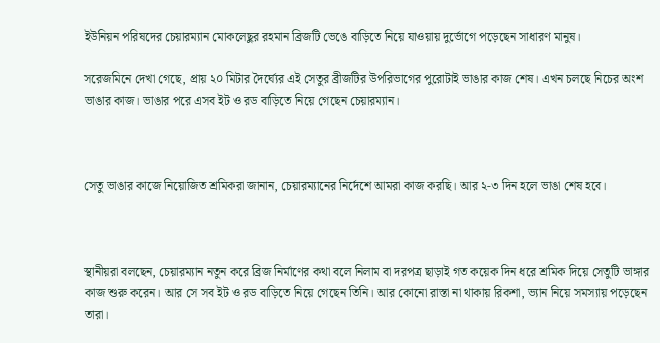ইউনিয়ন পরিষদের চেয়ারম্যান মোকলেছুর রহমান ব্রিজটি ভেঙে বাড়িতে নিয়ে যাওয়ায় দুর্ভোগে পড়েছেন সাধারণ মানুষ।

সরেজমিনে দেখা গেছে, প্রায় ২০ মিটার দৈর্ঘ্যের এই সেতুর ব্রীজটির উপরিভাগের পুরোটাই ভাঙার কাজ শেষ। এখন চলছে নিচের অংশ ভাঙার কাজ। ভাঙার পরে এসব ইট ও রড বাড়িতে নিয়ে গেছেন চেয়ারম্যান।



সেতু ভাঙার কাজে নিয়োজিত শ্রমিকরা জানান, চেয়ারম্যানের নির্দেশে আমরা কাজ করছি। আর ২-৩ দিন হলে ভাঙা শেষ হবে।



স্থানীয়রা বলছেন, চেয়ারম্যান নতুন করে ব্রিজ নির্মাণের কথা বলে নিলাম বা দরপত্র ছাড়াই গত কয়েক দিন ধরে শ্রমিক দিয়ে সেতুটি ভাঙ্গার কাজ শুরু করেন। আর সে সব ইট ও রড বাড়িতে নিয়ে গেছেন তিনি। আর কোনো রাস্তা না থাকায় রিকশা, ভ্যান নিয়ে সমস্যায় পড়েছেন তারা।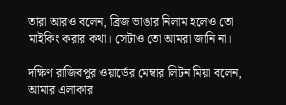তারা আরও বলেন, ব্রিজ ভাঙার নিলাম হলেও তো মাইকিং করার কথা। সেটাও তো আমরা জানি না।

দক্ষিণ রাজিবপুর ওয়ার্ডের মেম্বার লিটন মিয়া বলেন, আমার এলাকার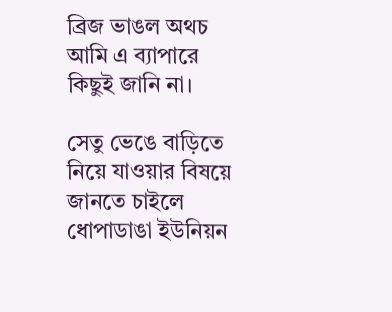ব্রিজ ভাঙল অথচ আমি এ ব্যাপারে কিছুই জানি না।

সেতু ভেঙে বাড়িতে নিয়ে যাওয়ার বিষয়ে জানতে চাইলে ধোপাডাঙা ইউনিয়ন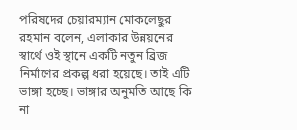পরিষদের চেয়ারম্যান মোকলেছুর রহমান বলেন, এলাকার উন্নয়নের স্বার্থে ওই স্থানে একটি নতুন ব্রিজ নির্মাণের প্রকল্প ধরা হয়েছে। তাই এটি ভাঙ্গা হচ্ছে। ভাঙ্গার অনুমতি আছে কি না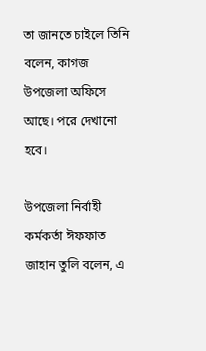তা জানতে চাইলে তিনি বলেন, কাগজ উপজেলা অফিসে আছে। পরে দেখানো হবে।

উপজেলা নির্বাহী কর্মকর্তা ঈফফাত জাহান তুলি বলেন, এ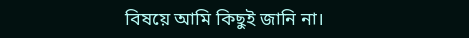বিষয়ে আমি কিছুই জানি না।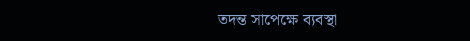তদন্ত সাপেক্ষে ব্যবস্থা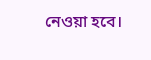নেওয়া হবে।